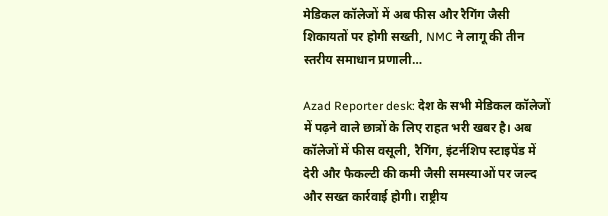मेडिकल कॉलेजों में अब फीस और रैगिंग जैसी शिकायतों पर होगी सख्ती, NMC ने लागू की तीन स्तरीय समाधान प्रणाली…

Azad Reporter desk: देश के सभी मेडिकल कॉलेजों में पढ़ने वाले छात्रों के लिए राहत भरी खबर है। अब कॉलेजों में फीस वसूली, रैगिंग, इंटर्नशिप स्टाइपेंड में देरी और फैकल्टी की कमी जैसी समस्याओं पर जल्द और सख्त कार्रवाई होगी। राष्ट्रीय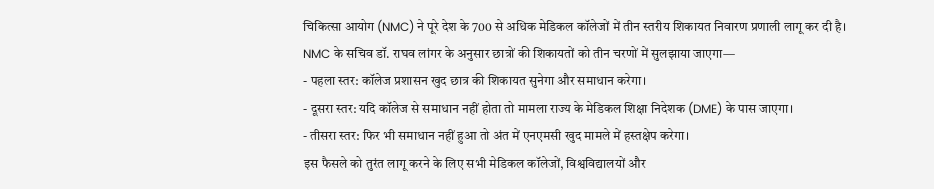चिकित्सा आयोग (NMC) ने पूरे देश के 700 से अधिक मेडिकल कॉलेजों में तीन स्तरीय शिकायत निवारण प्रणाली लागू कर दी है।
NMC के सचिव डॉ. राघव लांगर के अनुसार छात्रों की शिकायतों को तीन चरणों में सुलझाया जाएगा—
- पहला स्तर: कॉलेज प्रशासन खुद छात्र की शिकायत सुनेगा और समाधान करेगा।
- दूसरा स्तर: यदि कॉलेज से समाधान नहीं होता तो मामला राज्य के मेडिकल शिक्षा निदेशक (DME) के पास जाएगा।
- तीसरा स्तर: फिर भी समाधान नहीं हुआ तो अंत में एनएमसी खुद मामले में हस्तक्षेप करेगा।
इस फैसले को तुरंत लागू करने के लिए सभी मेडिकल कॉलेजों, विश्वविद्यालयों और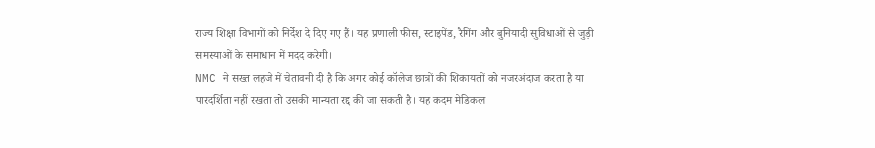राज्य शिक्षा विभागों को निर्देश दे दिए गए हैं। यह प्रणाली फीस, स्टाइपेंड, रैगिंग और बुनियादी सुविधाओं से जुड़ी समस्याओं के समाधान में मदद करेगी।
NMC ने सख्त लहजे में चेतावनी दी है कि अगर कोई कॉलेज छात्रों की शिकायतों को नजरअंदाज करता है या पारदर्शिता नहीं रखता तो उसकी मान्यता रद्द की जा सकती है। यह कदम मेडिकल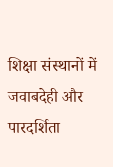शिक्षा संस्थानों में जवाबदेही और पारदर्शिता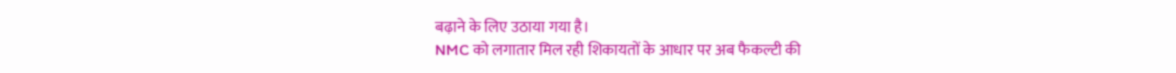बढ़ाने के लिए उठाया गया है।
NMC को लगातार मिल रही शिकायतों के आधार पर अब फैकल्टी की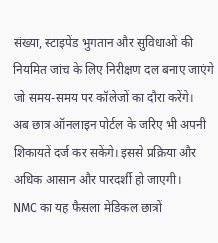संख्या, स्टाइपेंड भुगतान और सुविधाओं की नियमित जांच के लिए निरीक्षण दल बनाए जाएंगे जो समय-समय पर कॉलेजों का दौरा करेंगे।
अब छात्र ऑनलाइन पोर्टल के जरिए भी अपनी शिकायतें दर्ज कर सकेंगे। इससे प्रक्रिया और अधिक आसान और पारदर्शी हो जाएगी।
NMC का यह फैसला मेडिकल छात्रों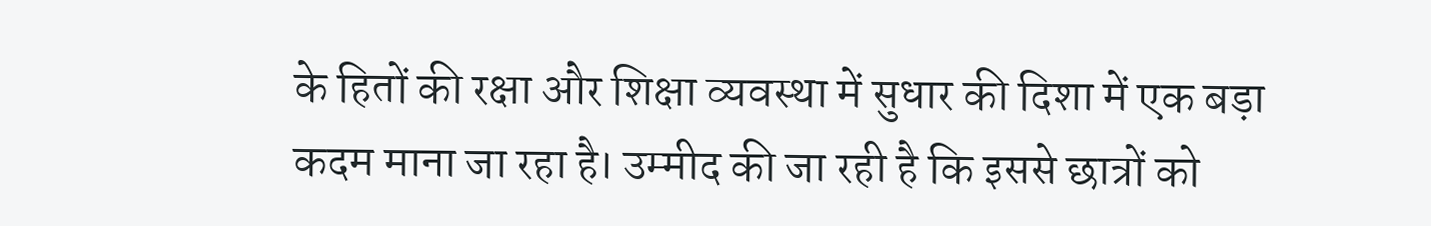के हितों की रक्षा और शिक्षा व्यवस्था में सुधार की दिशा में एक बड़ा कदम माना जा रहा है। उम्मीद की जा रही है कि इससे छात्रों को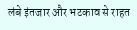लंबे इंतजार और भटकाव से राहत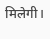मिलेगी।